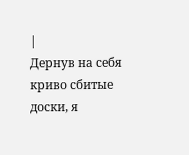|
Дернув на себя криво сбитые доски, я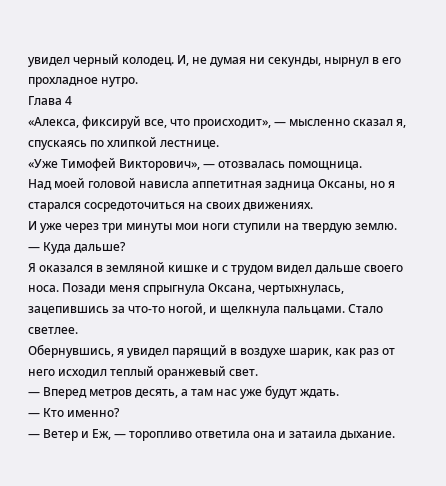увидел черный колодец. И, не думая ни секунды, нырнул в его прохладное нутро.
Глава 4
«Алекса, фиксируй все, что происходит», — мысленно сказал я, спускаясь по хлипкой лестнице.
«Уже Тимофей Викторович», — отозвалась помощница.
Над моей головой нависла аппетитная задница Оксаны, но я старался сосредоточиться на своих движениях.
И уже через три минуты мои ноги ступили на твердую землю.
— Куда дальше?
Я оказался в земляной кишке и с трудом видел дальше своего носа. Позади меня спрыгнула Оксана, чертыхнулась, зацепившись за что-то ногой, и щелкнула пальцами. Стало светлее.
Обернувшись, я увидел парящий в воздухе шарик, как раз от него исходил теплый оранжевый свет.
— Вперед метров десять, а там нас уже будут ждать.
— Кто именно?
— Ветер и Еж, — торопливо ответила она и затаила дыхание.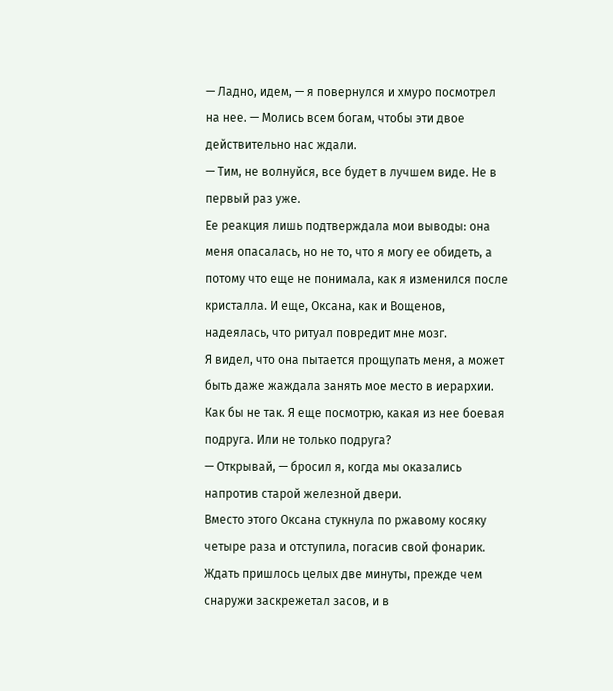— Ладно, идем, — я повернулся и хмуро посмотрел на нее. — Молись всем богам, чтобы эти двое действительно нас ждали.
— Тим, не волнуйся, все будет в лучшем виде. Не в первый раз уже.
Ее реакция лишь подтверждала мои выводы: она меня опасалась, но не то, что я могу ее обидеть, а потому что еще не понимала, как я изменился после кристалла. И еще, Оксана, как и Вощенов, надеялась, что ритуал повредит мне мозг.
Я видел, что она пытается прощупать меня, а может быть даже жаждала занять мое место в иерархии. Как бы не так. Я еще посмотрю, какая из нее боевая подруга. Или не только подруга?
— Открывай, — бросил я, когда мы оказались напротив старой железной двери.
Вместо этого Оксана стукнула по ржавому косяку четыре раза и отступила, погасив свой фонарик.
Ждать пришлось целых две минуты, прежде чем снаружи заскрежетал засов, и в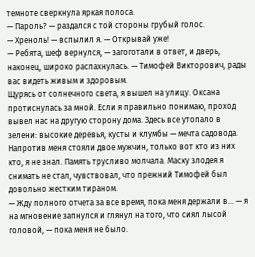темноте сверкнула яркая полоса.
— Пароль? — раздался с той стороны грубый голос.
— Хреноль! — вспылил я. — Открывай уже!
— Ребята, шеф вернулся, — загоготали в ответ, и дверь, наконец, широко распахнулась. — Тимофей Викторович, рады вас видеть живым и здоровым.
Щурясь от солнечного света, я вышел на улицу. Оксана протиснулась за мной. Если я правильно понимаю, проход вывел нас на другую сторону дома. Здесь все утопало в зелени: высокие деревья, кусты и клумбы — мечта садовода.
Напротив меня стояли двое мужчин, только вот кто из них кто, я не знал. Память трусливо молчала. Маску злодея я снимать не стал, чувствовал, что прежний Тимофей был довольно жестким тираном.
— Жду полного отчета за все время, пока меня держали в… — я на мгновение запнулся и глянул на того, что сиял лысой головой, — пока меня не было.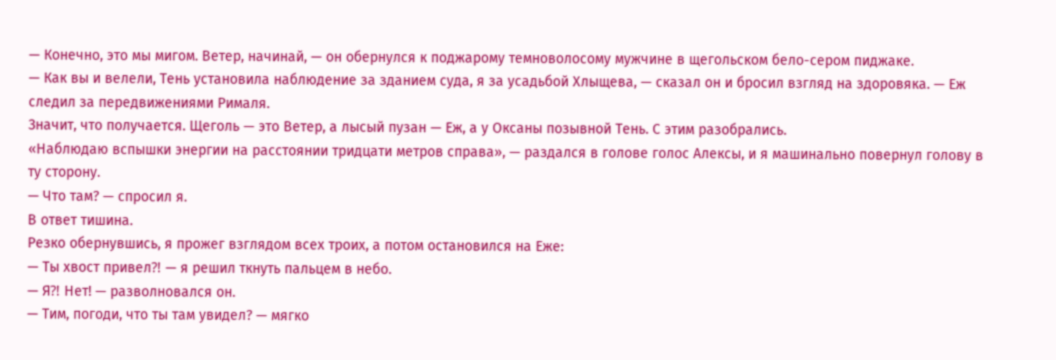— Конечно, это мы мигом. Ветер, начинай, — он обернулся к поджарому темноволосому мужчине в щегольском бело-сером пиджаке.
— Как вы и велели, Тень установила наблюдение за зданием суда, я за усадьбой Хлыщева, — сказал он и бросил взгляд на здоровяка. — Еж следил за передвижениями Рималя.
Значит, что получается. Щеголь — это Ветер, а лысый пузан — Еж, а у Оксаны позывной Тень. С этим разобрались.
«Наблюдаю вспышки энергии на расстоянии тридцати метров справа», — раздался в голове голос Алексы, и я машинально повернул голову в ту сторону.
— Что там? — спросил я.
В ответ тишина.
Резко обернувшись, я прожег взглядом всех троих, а потом остановился на Еже:
— Ты хвост привел⁈ — я решил ткнуть пальцем в небо.
— Я⁈ Нет! — разволновался он.
— Тим, погоди, что ты там увидел? — мягко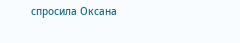спросила Оксана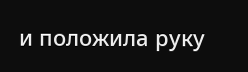и положила руку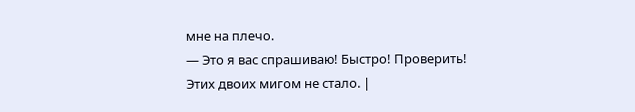мне на плечо.
— Это я вас спрашиваю! Быстро! Проверить!
Этих двоих мигом не стало. |